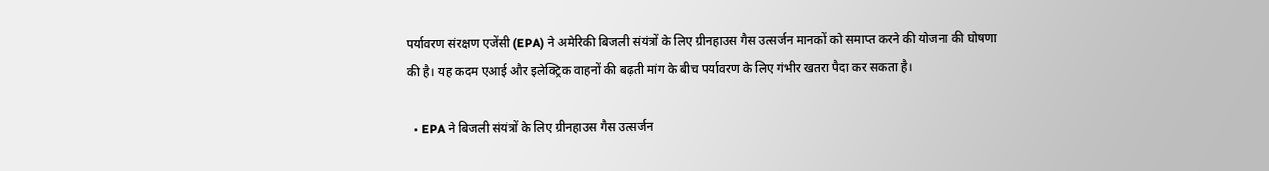पर्यावरण संरक्षण एजेंसी (EPA) ने अमेरिकी बिजली संयंत्रों के लिए ग्रीनहाउस गैस उत्सर्जन मानकों को समाप्त करने की योजना की घोषणा की है। यह कदम एआई और इलेक्ट्रिक वाहनों की बढ़ती मांग के बीच पर्यावरण के लिए गंभीर खतरा पैदा कर सकता है।

  • EPA ने बिजली संयंत्रों के लिए ग्रीनहाउस गैस उत्सर्जन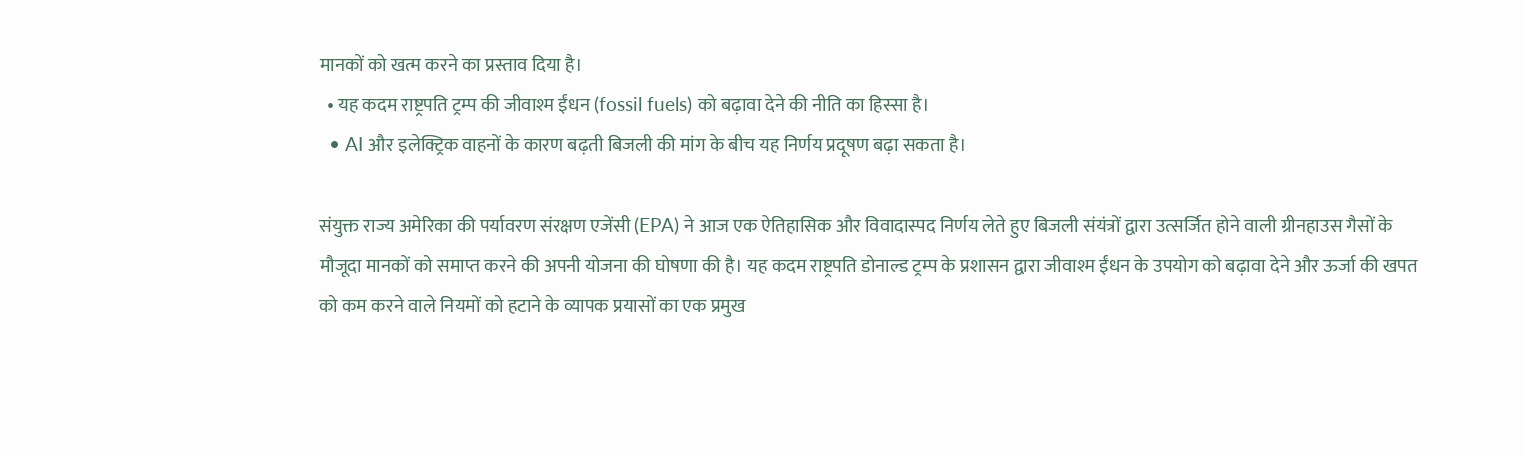मानकों को खत्म करने का प्रस्ताव दिया है।
  • यह कदम राष्ट्रपति ट्रम्प की जीवाश्म ईंधन (fossil fuels) को बढ़ावा देने की नीति का हिस्सा है।
  • AI और इलेक्ट्रिक वाहनों के कारण बढ़ती बिजली की मांग के बीच यह निर्णय प्रदूषण बढ़ा सकता है।

संयुक्त राज्य अमेरिका की पर्यावरण संरक्षण एजेंसी (EPA) ने आज एक ऐतिहासिक और विवादास्पद निर्णय लेते हुए बिजली संयंत्रों द्वारा उत्सर्जित होने वाली ग्रीनहाउस गैसों के मौजूदा मानकों को समाप्त करने की अपनी योजना की घोषणा की है। यह कदम राष्ट्रपति डोनाल्ड ट्रम्प के प्रशासन द्वारा जीवाश्म ईंधन के उपयोग को बढ़ावा देने और ऊर्जा की खपत को कम करने वाले नियमों को हटाने के व्यापक प्रयासों का एक प्रमुख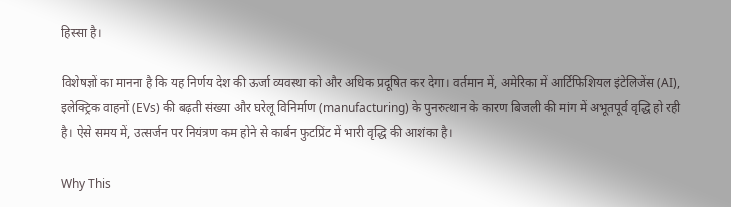हिस्सा है।

विशेषज्ञों का मानना है कि यह निर्णय देश की ऊर्जा व्यवस्था को और अधिक प्रदूषित कर देगा। वर्तमान में, अमेरिका में आर्टिफिशियल इंटेलिजेंस (AI), इलेक्ट्रिक वाहनों (EVs) की बढ़ती संख्या और घरेलू विनिर्माण (manufacturing) के पुनरुत्थान के कारण बिजली की मांग में अभूतपूर्व वृद्धि हो रही है। ऐसे समय में, उत्सर्जन पर नियंत्रण कम होने से कार्बन फुटप्रिंट में भारी वृद्धि की आशंका है।

Why This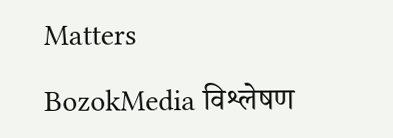Matters

BozokMedia विश्लेषण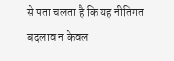से पता चलता है कि यह नीतिगत बदलाव न केवल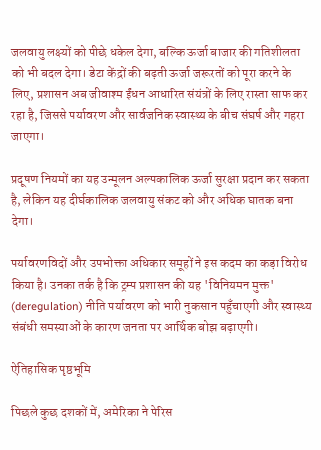जलवायु लक्ष्यों को पीछे धकेल देगा, बल्कि ऊर्जा बाजार की गतिशीलता को भी बदल देगा। डेटा केंद्रों की बढ़ती ऊर्जा जरूरतों को पूरा करने के लिए, प्रशासन अब जीवाश्म ईंधन आधारित संयंत्रों के लिए रास्ता साफ कर रहा है, जिससे पर्यावरण और सार्वजनिक स्वास्थ्य के बीच संघर्ष और गहरा जाएगा।

प्रदूषण नियमों का यह उन्मूलन अल्पकालिक ऊर्जा सुरक्षा प्रदान कर सकता है, लेकिन यह दीर्घकालिक जलवायु संकट को और अधिक घातक बना देगा।

पर्यावरणविदों और उपभोक्ता अधिकार समूहों ने इस कदम का कड़ा विरोध किया है। उनका तर्क है कि ट्रम्प प्रशासन की यह 'विनियमन मुक्त' (deregulation) नीति पर्यावरण को भारी नुकसान पहुँचाएगी और स्वास्थ्य संबंधी समस्याओं के कारण जनता पर आर्थिक बोझ बढ़ाएगी।

ऐतिहासिक पृष्ठभूमि

पिछले कुछ दशकों में, अमेरिका ने पेरिस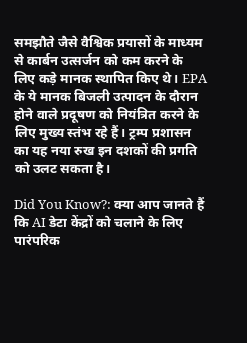समझौते जैसे वैश्विक प्रयासों के माध्यम से कार्बन उत्सर्जन को कम करने के लिए कड़े मानक स्थापित किए थे। EPA के ये मानक बिजली उत्पादन के दौरान होने वाले प्रदूषण को नियंत्रित करने के लिए मुख्य स्तंभ रहे हैं। ट्रम्प प्रशासन का यह नया रुख इन दशकों की प्रगति को उलट सकता है।

Did You Know?: क्या आप जानते हैं कि AI डेटा केंद्रों को चलाने के लिए पारंपरिक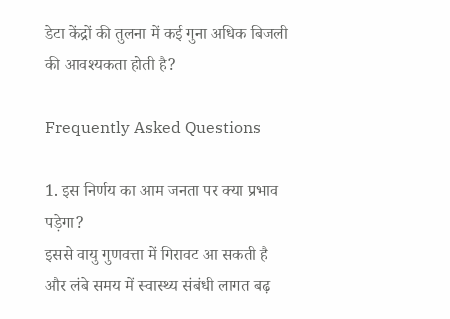डेटा केंद्रों की तुलना में कई गुना अधिक बिजली की आवश्यकता होती है?

Frequently Asked Questions

1. इस निर्णय का आम जनता पर क्या प्रभाव पड़ेगा?
इससे वायु गुणवत्ता में गिरावट आ सकती है और लंबे समय में स्वास्थ्य संबंधी लागत बढ़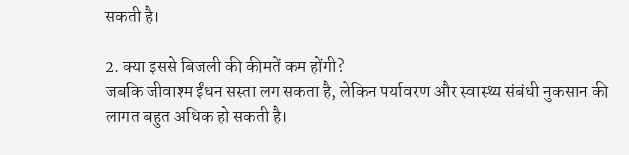सकती है।

2. क्या इससे बिजली की कीमतें कम होंगी?
जबकि जीवाश्म ईंधन सस्ता लग सकता है, लेकिन पर्यावरण और स्वास्थ्य संबंधी नुकसान की लागत बहुत अधिक हो सकती है।